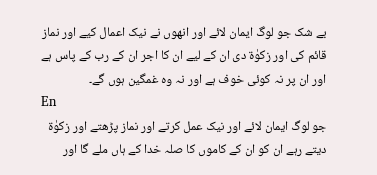بے شک جو لوگ ایمان لائے اور انھوں نے نیک اعمال کیے اور نماز قائم کی اور زکوٰۃ دی ان کے لیے ان کا اجر ان کے رب کے پاس ہے اور ان پر نہ کوئی خوف ہے اور نہ وہ غمگین ہوں گے۔
En
جو لوگ ایمان لائے اور نیک عمل کرتے اور نماز پڑھتے اور زکوٰة دیتے رہے ان کو ان کے کاموں کا صلہ خدا کے ہاں ملے گا اور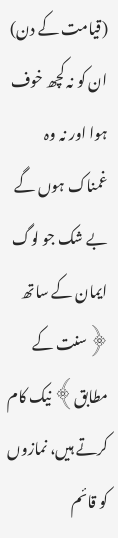(قیامت کے دن) ان کو نہ کچھ خوف ہوا اور نہ وہ غمناک ہوں گے
بے شک جو لوگ ایمان کے ساتھ ﴿سنت کے مطابق﴾ نیک کام کرتے ہیں، نمازوں کو قائم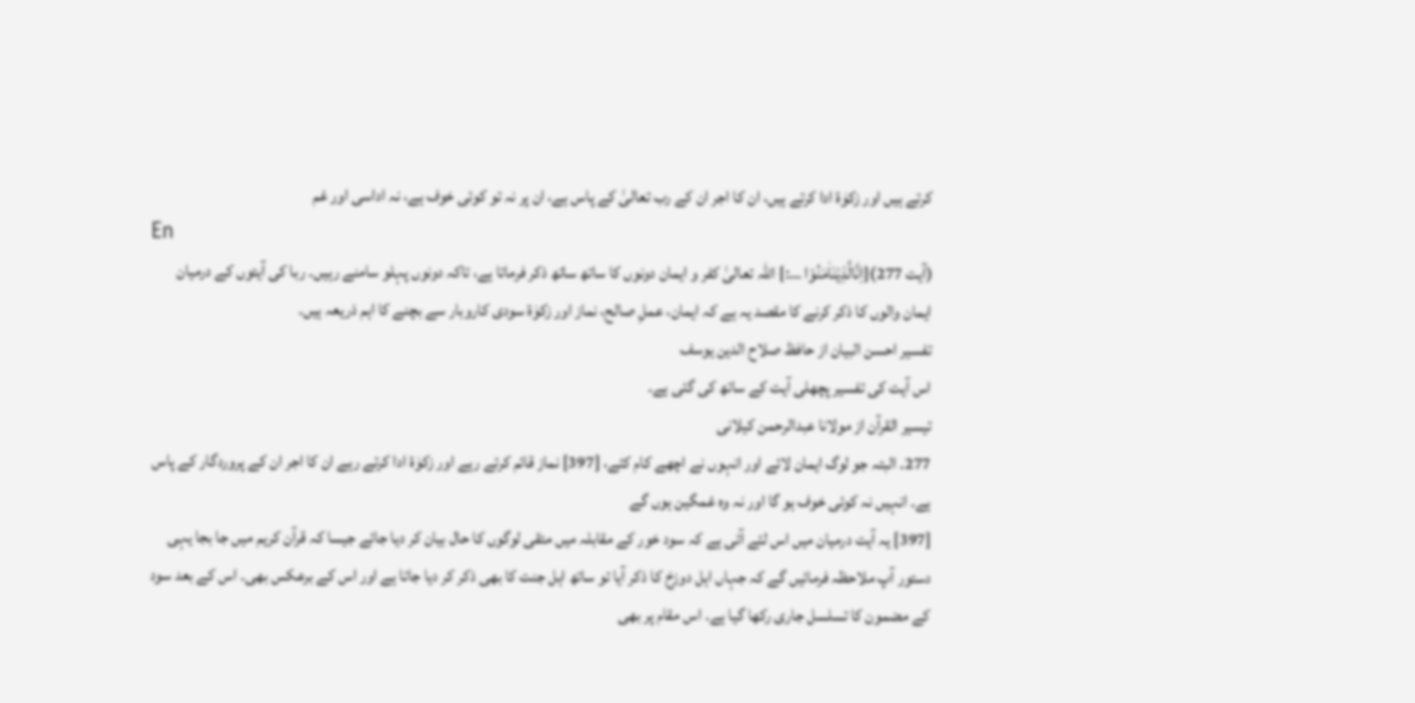کرتے ہیں اور زکوٰة ادا کرتے ہیں، ان کا اجر ان کے رب تعالیٰ کے پاس ہے، ان پر نہ تو کوئی خوف ہے، نہ اداسی اور غم
En
(آیت 277){اِنَّالَّذِيْنَاٰمَنُوْا …:} اللہ تعالیٰ کفر و ایمان دونوں کا ساتھ ساتھ ذکر فرماتا ہے، تاکہ دونوں پہلو سامنے رہیں۔ ربا کی آیتوں کے درمیان ایمان والوں کا ذکر کرنے کا مقصد یہ ہے کہ ایمان، عملِ صالح، نماز اور زکوٰۃ سودی کاروبار سے بچنے کا اہم ذریعہ ہیں۔
تفسیر احسن البیان از حافظ صلاح الدین یوسف
اس آیت کی تفسیر پچھلی آیت کے ساتھ کی گئی ہے۔
تيسير القرآن از مولانا عبدالرحمن کیلانی
277۔ البتہ جو لوگ ایمان لائے اور انہوں نے اچھے کام کئے، [397] نماز قائم کرتے رہے اور زکوٰۃ ادا کرتے رہے ان کا اجر ان کے پروردگار کے پاس ہے۔ انہیں نہ کوئی خوف ہو گا اور نہ وہ غمگین ہوں گے
[397] یہ آیت درمیان میں اس لئے آئی ہے کہ سود خور کے مقابلہ میں متقی لوگوں کا حال بیان کر دیا جائے جیسا کہ قرآن کریم میں جا بجا یہی دستور آپ ملاحظہ فرمائیں گے کہ جہاں اہل دوزخ کا ذکر آیا تو ساتھ اہل جنت کا بھی ذکر کر دیا جاتا ہے اور اس کے برعکس بھی۔ اس کے بعد سود کے مضمون کا تسلسل جاری رکھا گیا ہے۔ اس مقام پر بھی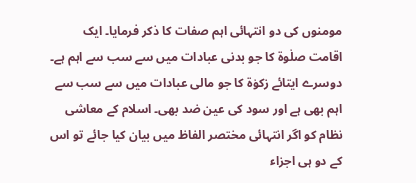مومنوں کی دو انتہائی اہم صفات کا ذکر فرمایا۔ ایک اقامت صلٰوۃ کا جو بدنی عبادات میں سے سب سے اہم ہے۔ دوسرے ایتائے زکوٰۃ کا جو مالی عبادات میں سے سب سے اہم بھی ہے اور سود کی عین ضد بھی۔ اسلام کے معاشی نظام کو اگر انتہائی مختصر الفاظ میں بیان کیا جائے تو اس کے دو ہی اجزاء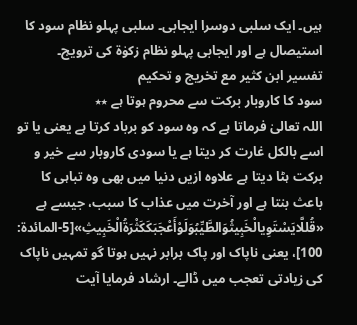ہیں۔ ایک سلبی دوسرا ایجابی۔ سلبی پہلو نظام سود کا استیصال ہے اور ایجابی پہلو نظام زکوٰۃ کی ترویج۔
تفسیر ابن کثیر مع تخریج و تحکیم
سود کا کاروبار برکت سے محروم ہوتا ہے ٭٭
اللہ تعالیٰ فرماتا ہے کہ وہ سود کو برباد کرتا ہے یعنی یا تو اسے بالکل غارت کر دیتا ہے یا سودی کاروبار سے خیر و برکت ہٹا دیتا ہے علاوہ ازیں دنیا میں بھی وہ تباہی کا باعث بنتا ہے اور آخرت میں عذاب کا سبب، جیسے ہے «قُللَّايَسْتَوِيالْخَبِيثُوَالطَّيِّبُوَلَوْأَعْجَبَكَكَثْرَةُالْخَبِيثِ»[5-المائدة: 100]، یعنی ناپاک اور پاک برابر نہیں ہوتا گو تمہیں ناپاک کی زیادتی تعجب میں ڈالے۔ ارشاد فرمایا آیت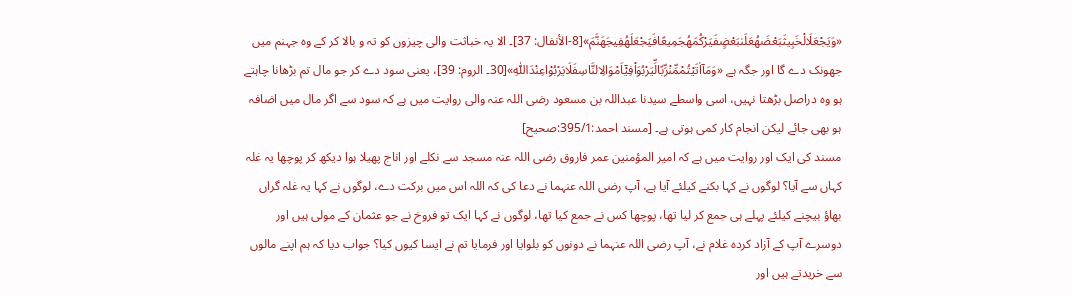«وَيَجْعَلَالْخَبِيثَبَعْضَهُعَلَىٰبَعْضٍفَيَرْكُمَهُجَمِيعًافَيَجْعَلَهُفِيجَهَنَّمَ»[8-الأنفال: 37]۔ الا یہ خباثت والی چیزوں کو تہ و بالا کر کے وہ جہنم میں جھونک دے گا اور جگہ ہے «وَمَآاٰتَيْتُمْمِّنْرِّبًالِّيَرْبُوَا۟فِيْٓاَمْوَالِالنَّاسِفَلَايَرْبُوْاعِنْدَاللّٰهِ»[30۔ الروم: 39]، یعنی سود دے کر جو مال تم بڑھانا چاہتے ہو وہ دراصل بڑھتا نہیں، اسی واسطے سیدنا عبداللہ بن مسعود رضی اللہ عنہ والی روایت میں ہے کہ سود سے اگر مال میں اضافہ ہو بھی جائے لیکن انجام کار کمی ہوتی ہے۔ [مسند احمد:395/1:صحیح]
مسند کی ایک اور روایت میں ہے کہ امیر المؤمنین عمر فاروق رضی اللہ عنہ مسجد سے نکلے اور اناج پھیلا ہوا دیکھ کر پوچھا یہ غلہ کہاں سے آیا؟ لوگوں نے کہا بکنے کیلئے آیا ہے، آپ رضی اللہ عنہما نے دعا کی کہ اللہ اس میں برکت دے، لوگوں نے کہا یہ غلہ گراں بھاؤ بیچنے کیلئے پہلے ہی جمع کر لیا تھا، پوچھا کس نے جمع کیا تھا، لوگوں نے کہا ایک تو فروخ نے جو عثمان کے مولی ہیں اور دوسرے آپ کے آزاد کردہ غلام نے، آپ رضی اللہ عنہما نے دونوں کو بلوایا اور فرمایا تم نے ایسا کیوں کیا؟ جواب دیا کہ ہم اپنے مالوں سے خریدتے ہیں اور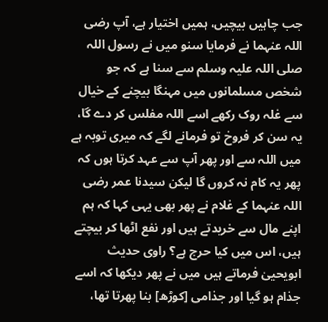جب چاہیں بیچیں، ہمیں اختیار ہے، آپ رضی اللہ عنہما نے فرمایا سنو میں نے رسول اللہ صلی اللہ علیہ وسلم سے سنا ہے کہ جو شخص مسلمانوں میں مہنگا بیچنے کے خیال سے غلہ روک رکھے اسے اللہ مفلس کر دے گا، یہ سن کر فروخ تو فرمانے لگے کہ میری توبہ ہے میں اللہ سے اور پھر آپ سے عہد کرتا ہوں کہ پھر یہ کام نہ کروں گا لیکن سیدنا عمر رضی اللہ عنہما کے غلام نے پھر بھی یہی کہا کہ ہم اپنے مال سے خریدتے ہیں اور نفع اٹھا کر بیچتے ہیں، اس میں کیا حرج ہے؟ راوی حدیث ابویحییٰ فرماتے ہیں میں نے پھر دیکھا کہ اسے جذام ہو گیا اور جذامی [کوڑھ] بنا پھرتا تھا،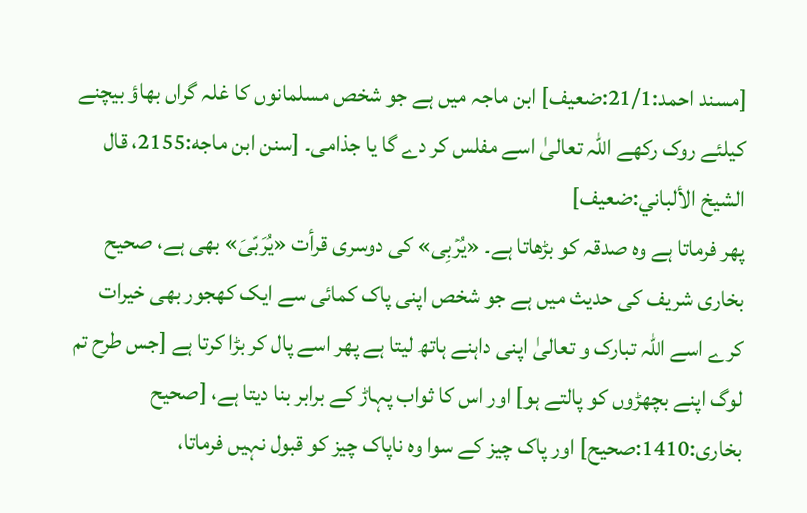[مسند احمد:21/1:ضعیف] ابن ماجہ میں ہے جو شخص مسلمانوں کا غلہ گراں بھاؤ بیچنے کیلئے روک رکھے اللہ تعالیٰ اسے مفلس کر دے گا یا جذامی۔ [سنن ابن ماجه:2155، قال الشيخ الألباني:ضعیف]
پھر فرماتا ہے وہ صدقہ کو بڑھاتا ہے۔ «یُرۡبِی» کی دوسری قرأت «یُرَبّیَ» بھی ہے، صحیح بخاری شریف کی حدیث میں ہے جو شخص اپنی پاک کمائی سے ایک کھجور بھی خیرات کرے اسے اللہ تبارک و تعالیٰ اپنی داہنے ہاتھ لیتا ہے پھر اسے پال کر بڑا کرتا ہے [جس طرح تم لوگ اپنے بچھڑوں کو پالتے ہو] اور اس کا ثواب پہاڑ کے برابر بنا دیتا ہے، [صحیح بخاری:1410:صحیح] اور پاک چیز کے سوا وہ ناپاک چیز کو قبول نہیں فرماتا،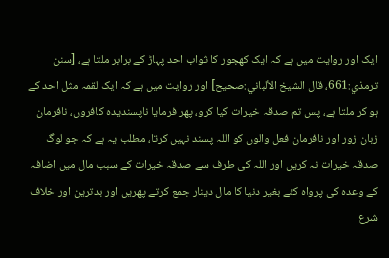ایک اور روایت میں ہے کہ ایک کھجور کا ثواب احد پہاڑ کے برابر ملتا ہے، [سنن ترمذي:661، قال الشيخ الألباني:صحیح] اور روایت میں ہے کہ ایک لقمہ مثل احد کے ہو کر ملتا ہے، پس تم صدقہ خیرات کیا کرو، پھر فرمایا ناپسندیدہ کافروں، نافرمان زبان زور اور نافرمان فعل والوں کو اللہ پسند نہیں کرتا، مطلب یہ ہے کہ جو لوگ صدقہ خیرات نہ کریں اور اللہ کی طرف سے صدقہ خیرات کے سبب مال میں اضافہ کے وعدہ کی پرواہ کئے بغیر دنیا کا مال دینار جمع کرتے پھریں اور بدترین اور خلاف شرع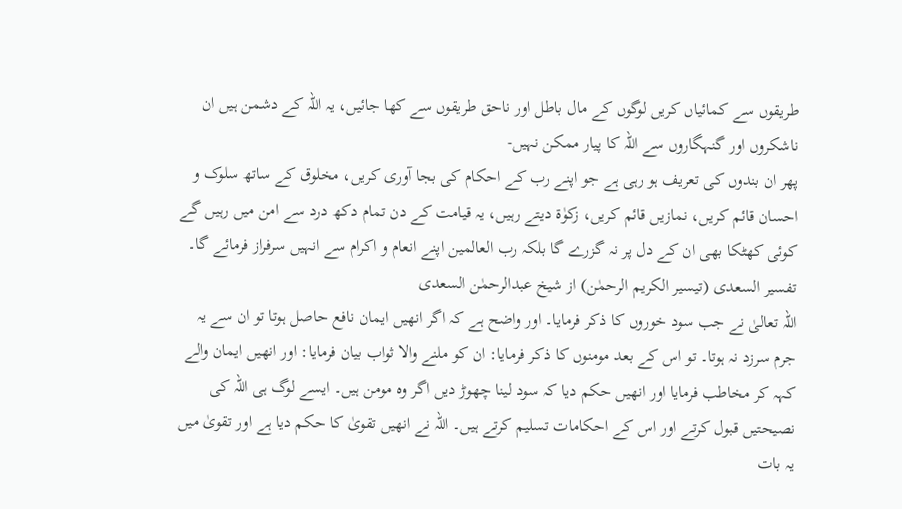طریقوں سے کمائیاں کریں لوگوں کے مال باطل اور ناحق طریقوں سے کھا جائیں، یہ اللہ کے دشمن ہیں ان ناشکروں اور گنہگاروں سے اللہ کا پیار ممکن نہیں-
پھر ان بندوں کی تعریف ہو رہی ہے جو اپنے رب کے احکام کی بجا آوری کریں، مخلوق کے ساتھ سلوک و احسان قائم کریں، نمازیں قائم کریں، زکوٰۃ دیتے رہیں، یہ قیامت کے دن تمام دکھ درد سے امن میں رہیں گے کوئی کھٹکا بھی ان کے دل پر نہ گزرے گا بلکہ رب العالمین اپنے انعام و اکرام سے انہیں سرفراز فرمائے گا۔
تفسیر السعدی (تیسیر الکریم الرحمٰن) از شیخ عبدالرحمٰن السعدی
اللہ تعالیٰ نے جب سود خوروں کا ذکر فرمایا۔ اور واضح ہے کہ اگر انھیں ایمان نافع حاصل ہوتا تو ان سے یہ جرم سرزد نہ ہوتا۔ تو اس کے بعد مومنوں کا ذکر فرمایا: ان کو ملنے والا ثواب بیان فرمایا: اور انھیں ایمان والے کہہ کر مخاطب فرمایا اور انھیں حکم دیا کہ سود لینا چھوڑ دیں اگر وہ مومن ہیں۔ ایسے لوگ ہی اللہ کی نصیحتیں قبول کرتے اور اس کے احکامات تسلیم کرتے ہیں۔ اللہ نے انھیں تقویٰ کا حکم دیا ہے اور تقویٰ میں یہ بات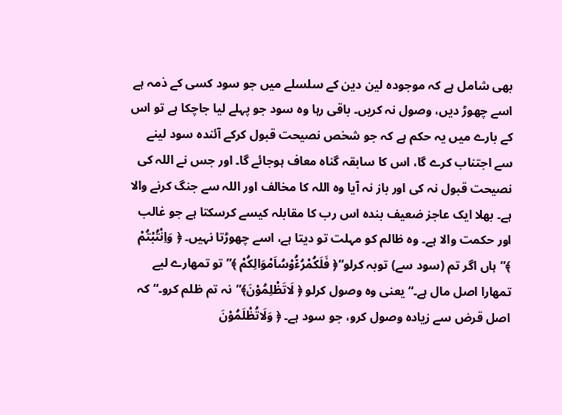بھی شامل ہے کہ موجودہ لین دین کے سلسلے میں جو سود کسی کے ذمہ ہے اسے چھوڑ دیں، وصول نہ کریں۔ باقی رہا وہ سود جو پہلے لیا جاچکا ہے تو اس کے بارے میں یہ حکم ہے کہ جو شخص نصیحت قبول کرکے آئندہ سود لینے سے اجتناب کرے گا، اس کا سابقہ گناہ معاف ہوجائے گا۔ اور جس نے اللہ کی نصیحت قبول نہ کی اور باز نہ آیا وہ اللہ کا مخالف اور اللہ سے جنگ کرنے والا ہے۔ بھلا ایک عاجز ضعیف بندہ اس رب کا مقابلہ کیسے کرسکتا ہے جو غالب اور حکمت والا ہے۔ وہ ظالم کو مہلت تو دیتا ہے، اسے چھوڑتا نہیں۔ ﴿ وَاِنْتُبْتُمْ ﴾”ہاں اگر تم (سود سے) توبہ کرلو“﴿ فَلَكُمْرُءُ٘وْسُاَمْوَالِكُمْ ﴾”تو تمھارے لیے تمھارا اصل مال ہے۔“ یعنی وہ وصول کرلو ﴿ لَاتَظْلِمُوْنَ﴾”نہ تم ظلم کرو۔“ کہ اصل قرض سے زیادہ وصول کرو، جو سود ہے۔ ﴿ وَلَاتُظْلَمُوْنَ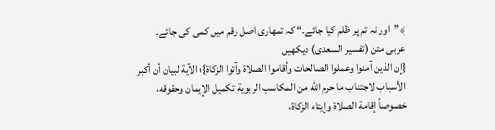﴾”اور نہ تم پر ظلم کیا جائے۔“ کہ تمھاری اصل رقم میں کمی کی جائے۔
عربی متن (تفسیر السعدی) دیکھیں
{إن الذين آمنوا وعملوا الصالحات وأقاموا الصلاة وآتوا الزكاة}؛ الآية لبيان أن أكبر الأسباب لاجتناب ما حرم الله من المكاسب الربوية تكميل الإيمان وحقوقه، خصوصاً إقامة الصلاة وإيتاء الزكاة،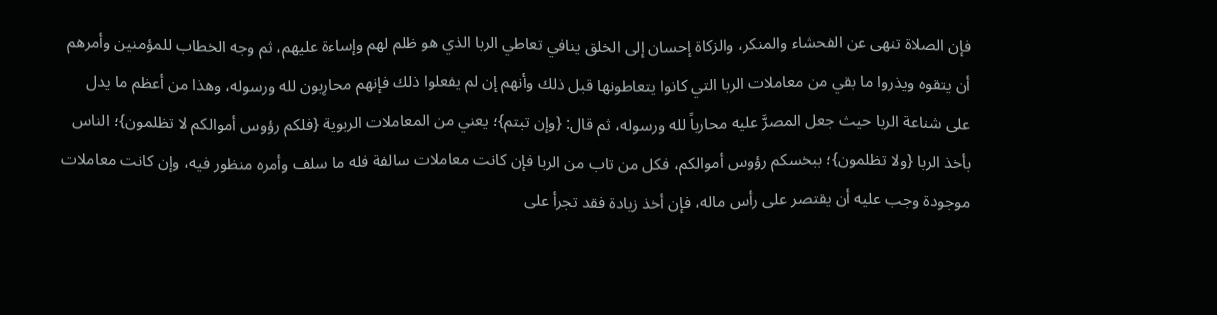فإن الصلاة تنهى عن الفحشاء والمنكر، والزكاة إحسان إلى الخلق ينافي تعاطي الربا الذي هو ظلم لهم وإساءة عليهم، ثم وجه الخطاب للمؤمنين وأمرهم أن يتقوه ويذروا ما بقي من معاملات الربا التي كانوا يتعاطونها قبل ذلك وأنهم إن لم يفعلوا ذلك فإنهم محارِبون لله ورسوله، وهذا من أعظم ما يدل على شناعة الربا حيث جعل المصرَّ عليه محارباً لله ورسوله، ثم قال: {وإن تبتم}؛ يعني من المعاملات الربوية {فلكم رؤوس أموالكم لا تظلمون}؛ الناس بأخذ الربا {ولا تظلمون}؛ ببخسكم رؤوس أموالكم، فكل من تاب من الربا فإن كانت معاملات سالفة فله ما سلف وأمره منظور فيه، وإن كانت معاملات موجودة وجب عليه أن يقتصر على رأس ماله، فإن أخذ زيادة فقد تجرأ على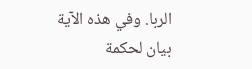الربا. وفي هذه الآية بيان لحكمة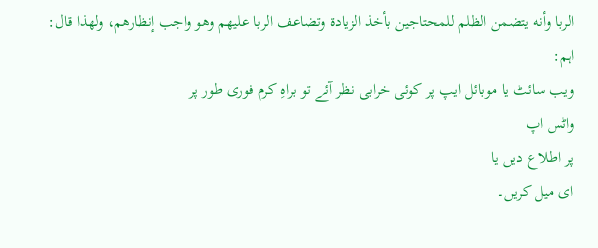الربا وأنه يتضمن الظلم للمحتاجين بأخذ الزيادة وتضاعف الربا عليهم وهو واجب إنظارهم، ولهذا قال:
اہم:
ویب سائٹ یا موبائل ایپ پر کوئی خرابی نظر آئے تو براہِ کرم فوری طور پر
واٹس اپ
پر اطلاع دیں یا
ای میل کریں۔